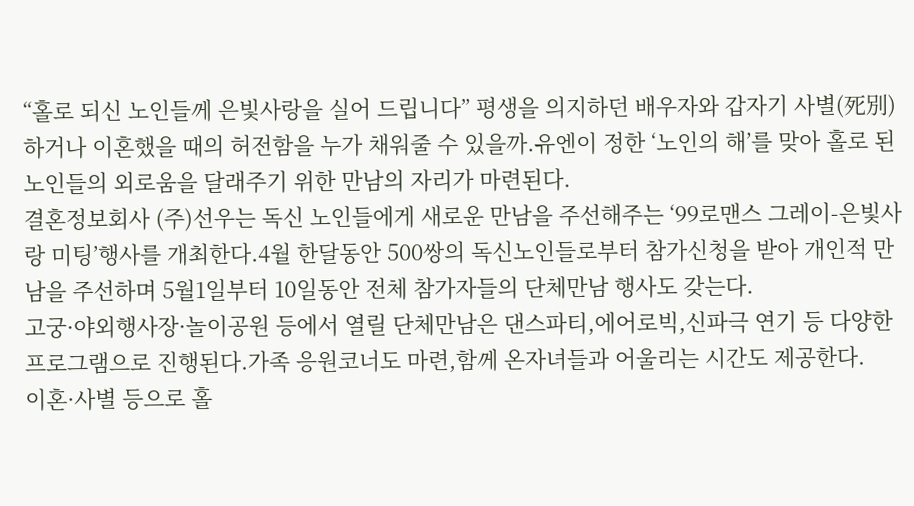“홀로 되신 노인들께 은빛사랑을 실어 드립니다” 평생을 의지하던 배우자와 갑자기 사별(死別)하거나 이혼했을 때의 허전함을 누가 채워줄 수 있을까.유엔이 정한 ‘노인의 해’를 맞아 홀로 된 노인들의 외로움을 달래주기 위한 만남의 자리가 마련된다.
결혼정보회사 (주)선우는 독신 노인들에게 새로운 만남을 주선해주는 ‘99로맨스 그레이-은빛사랑 미팅’행사를 개최한다.4월 한달동안 500쌍의 독신노인들로부터 참가신청을 받아 개인적 만남을 주선하며 5월1일부터 10일동안 전체 참가자들의 단체만남 행사도 갖는다.
고궁·야외행사장·놀이공원 등에서 열릴 단체만남은 댄스파티,에어로빅,신파극 연기 등 다양한 프로그램으로 진행된다.가족 응원코너도 마련,함께 온자녀들과 어울리는 시간도 제공한다.
이혼·사별 등으로 홀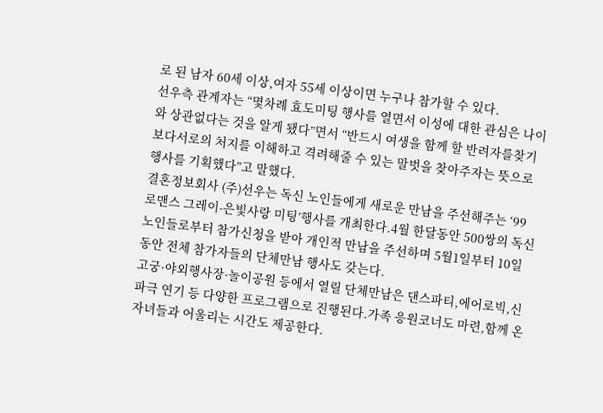로 된 남자 60세 이상,여자 55세 이상이면 누구나 참가할 수 있다.
선우측 관계자는 “몇차례 효도미팅 행사를 열면서 이성에 대한 관심은 나이와 상관없다는 것을 알게 됐다”면서 “반드시 여생을 함께 할 반려자를찾기보다서로의 처지를 이해하고 격려해줄 수 있는 말벗을 찾아주자는 뜻으로 행사를 기획했다”고 말했다.
결혼정보회사 (주)선우는 독신 노인들에게 새로운 만남을 주선해주는 ‘99로맨스 그레이-은빛사랑 미팅’행사를 개최한다.4월 한달동안 500쌍의 독신노인들로부터 참가신청을 받아 개인적 만남을 주선하며 5월1일부터 10일동안 전체 참가자들의 단체만남 행사도 갖는다.
고궁·야외행사장·놀이공원 등에서 열릴 단체만남은 댄스파티,에어로빅,신파극 연기 등 다양한 프로그램으로 진행된다.가족 응원코너도 마련,함께 온자녀들과 어울리는 시간도 제공한다.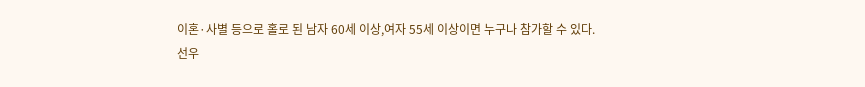이혼·사별 등으로 홀로 된 남자 60세 이상,여자 55세 이상이면 누구나 참가할 수 있다.
선우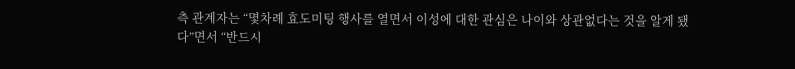측 관계자는 “몇차례 효도미팅 행사를 열면서 이성에 대한 관심은 나이와 상관없다는 것을 알게 됐다”면서 “반드시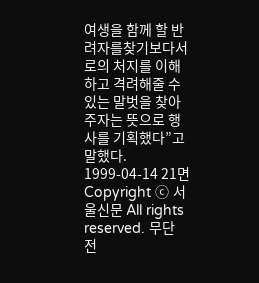여생을 함께 할 반려자를찾기보다서로의 처지를 이해하고 격려해줄 수 있는 말벗을 찾아주자는 뜻으로 행사를 기획했다”고 말했다.
1999-04-14 21면
Copyright ⓒ 서울신문 All rights reserved. 무단 전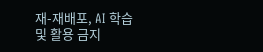재-재배포, AI 학습 및 활용 금지